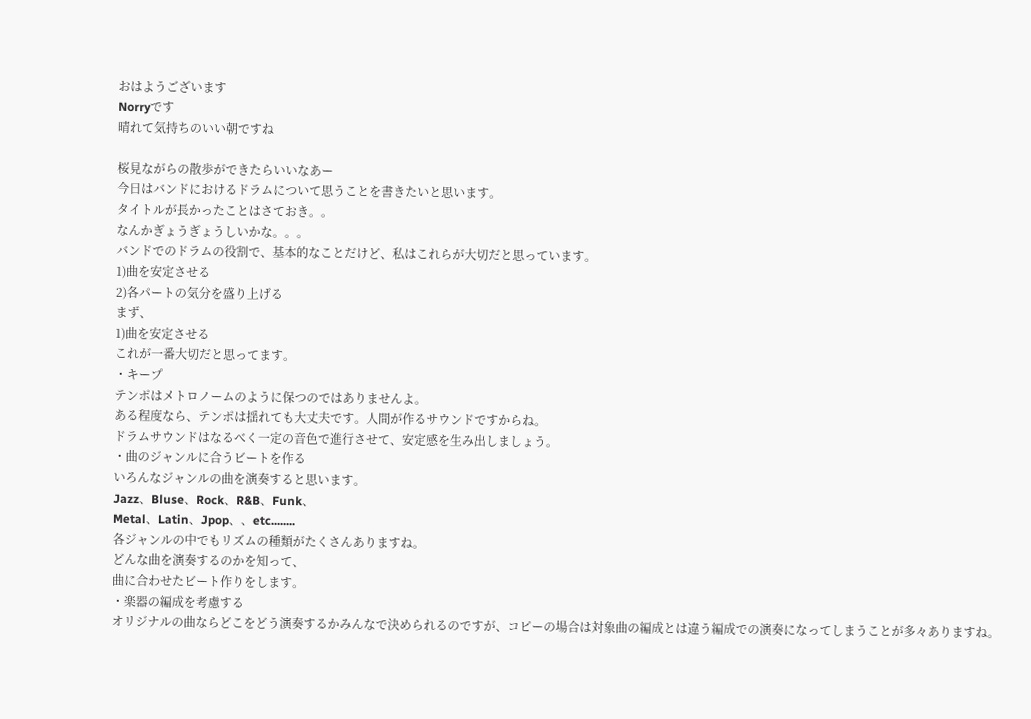おはようございます
Norryです
晴れて気持ちのいい朝ですね

桜見ながらの散歩ができたらいいなあー
今日はバンドにおけるドラムについて思うことを書きたいと思います。
タイトルが長かったことはさておき。。
なんかぎょうぎょうしいかな。。。
バンドでのドラムの役割で、基本的なことだけど、私はこれらが大切だと思っています。
1)曲を安定させる
2)各パートの気分を盛り上げる
まず、
1)曲を安定させる
これが一番大切だと思ってます。
・キープ
テンポはメトロノームのように保つのではありませんよ。
ある程度なら、テンポは揺れても大丈夫です。人間が作るサウンドですからね。
ドラムサウンドはなるべく一定の音色で進行させて、安定感を生み出しましょう。
・曲のジャンルに合うビートを作る
いろんなジャンルの曲を演奏すると思います。
Jazz、Bluse、Rock、R&B、Funk、
Metal、Latin、Jpop、、etc........
各ジャンルの中でもリズムの種類がたくさんありますね。
どんな曲を演奏するのかを知って、
曲に合わせたビート作りをします。
・楽器の編成を考慮する
オリジナルの曲ならどこをどう演奏するかみんなで決められるのですが、コピーの場合は対象曲の編成とは違う編成での演奏になってしまうことが多々ありますね。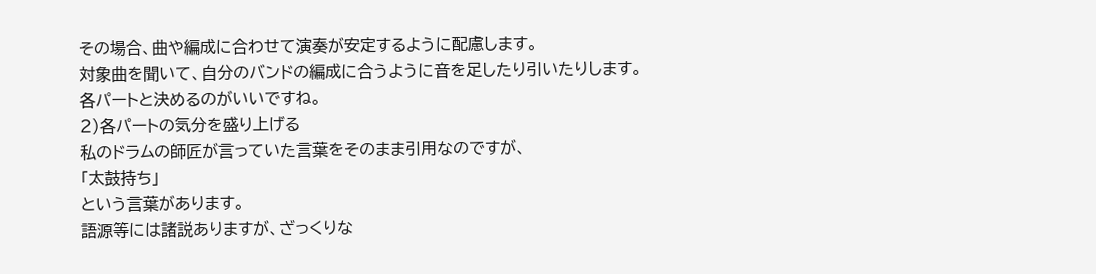その場合、曲や編成に合わせて演奏が安定するように配慮します。
対象曲を聞いて、自分のバンドの編成に合うように音を足したり引いたりします。
各パートと決めるのがいいですね。
2)各パートの気分を盛り上げる
私のドラムの師匠が言っていた言葉をそのまま引用なのですが、
「太鼓持ち」
という言葉があります。
語源等には諸説ありますが、ざっくりな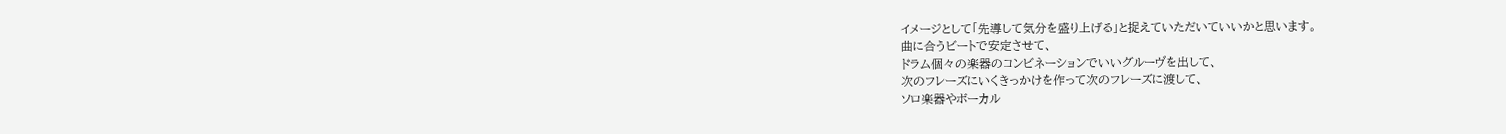イメージとして「先導して気分を盛り上げる」と捉えていただいていいかと思います。
曲に合うビートで安定させて、
ドラム個々の楽器のコンビネーションでいいグルーヴを出して、
次のフレーズにいくきっかけを作って次のフレーズに渡して、
ソロ楽器やボーカル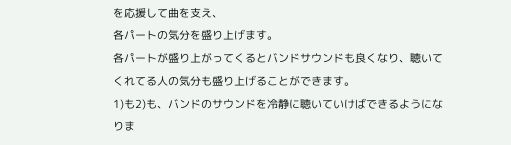を応援して曲を支え、
各パートの気分を盛り上げます。
各パートが盛り上がってくるとバンドサウンドも良くなり、聴いてくれてる人の気分も盛り上げることができます。
1)も2)も、バンドのサウンドを冷静に聴いていけばできるようになりま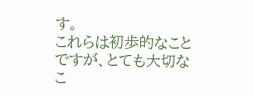す。
これらは初歩的なことですが、とても大切なこ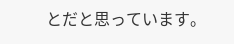とだと思っています。